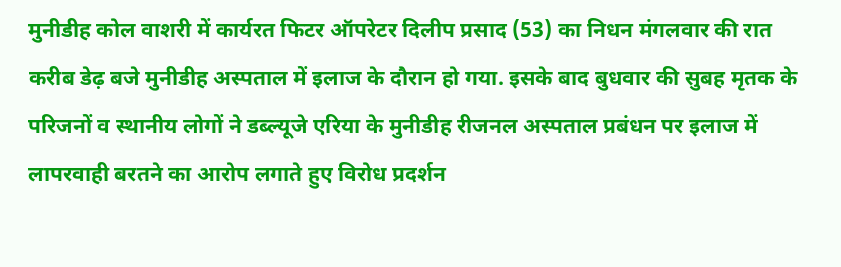मुनीडीह कोल वाशरी में कार्यरत फिटर ऑपरेटर दिलीप प्रसाद (53) का निधन मंगलवार की रात करीब डेढ़ बजे मुनीडीह अस्पताल में इलाज के दौरान हो गया. इसके बाद बुधवार की सुबह मृतक के परिजनों व स्थानीय लोगों ने डब्ल्यूजे एरिया के मुनीडीह रीजनल अस्पताल प्रबंधन पर इलाज में लापरवाही बरतने का आरोप लगाते हुए विरोध प्रदर्शन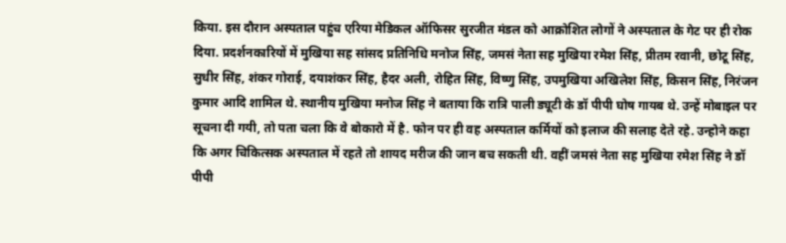किया. इस दौरान अस्पताल पहुंच एरिया मेडिकल ऑफिसर सुरजीत मंडल को आक्रोशित लोगों ने अस्पताल के गेट पर ही रोक दिया. प्रदर्शनकारियों में मुखिया सह सांसद प्रतिनिधि मनोज सिंह, जमसं नेता सह मुखिया रमेश सिंह, प्रीतम रवानी, छोटू सिंह, सुधीर सिंह, शंकर गोराई, दयाशंकर सिंह, हैदर अली, रोहित सिंह, विष्णु सिंह, उपमुखिया अखिलेश सिंह, किसन सिंह, निरंजन कुमार आदि शामिल थे. स्थानीय मुखिया मनोज सिंह ने बताया कि रात्रि पाली ड्यूटी के डॉ पीपी घोष गायब थे. उन्हें मोबाइल पर सूचना दी गयी, तो पता चला कि वे बोकारो में है. फोन पर ही वह अस्पताल कर्मियों को इलाज की सलाह देते रहे. उन्होने कहा कि अगर चिकित्सक अस्पताल में रहते तो शायद मरीज की जान बच सकती थी. वहीं जमसं नेता सह मुखिया रमेश सिंह ने डॉ पीपी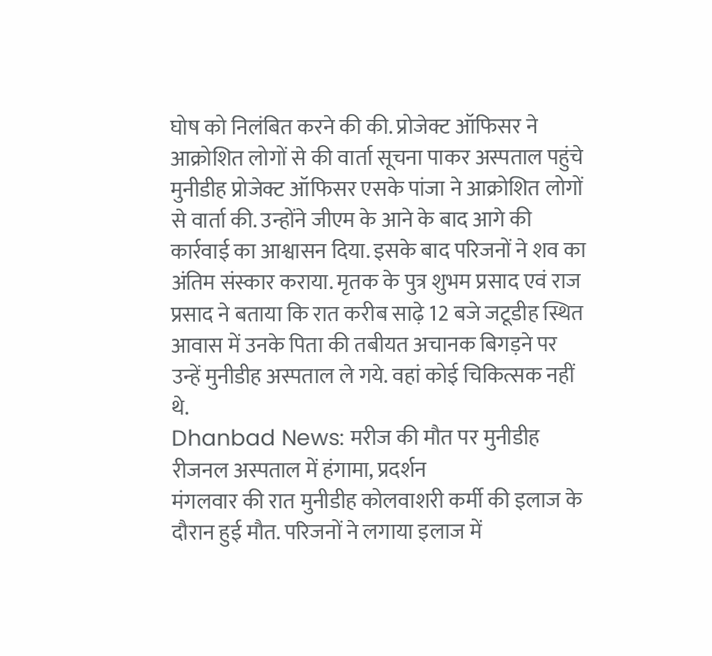घोष को निलंबित करने की की. प्रोजेक्ट ऑफिसर ने आक्रोशित लोगों से की वार्ता सूचना पाकर अस्पताल पहुंचे मुनीडीह प्रोजेक्ट ऑफिसर एसके पांजा ने आक्रोशित लोगों से वार्ता की. उन्होंने जीएम के आने के बाद आगे की कार्रवाई का आश्वासन दिया. इसके बाद परिजनों ने शव का अंतिम संस्कार कराया. मृतक के पुत्र शुभम प्रसाद एवं राज प्रसाद ने बताया कि रात करीब साढ़े 12 बजे जटूडीह स्थित आवास में उनके पिता की तबीयत अचानक बिगड़ने पर उन्हें मुनीडीह अस्पताल ले गये. वहां कोई चिकित्सक नहीं थे.
Dhanbad News: मरीज की मौत पर मुनीडीह रीजनल अस्पताल में हंगामा, प्रदर्शन
मंगलवार की रात मुनीडीह कोलवाशरी कर्मी की इलाज के दौरान हुई मौत. परिजनों ने लगाया इलाज में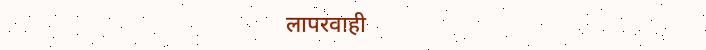लापरवाही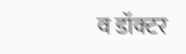व डॉक्टर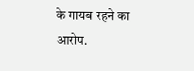के गायब रहने का आरोप.